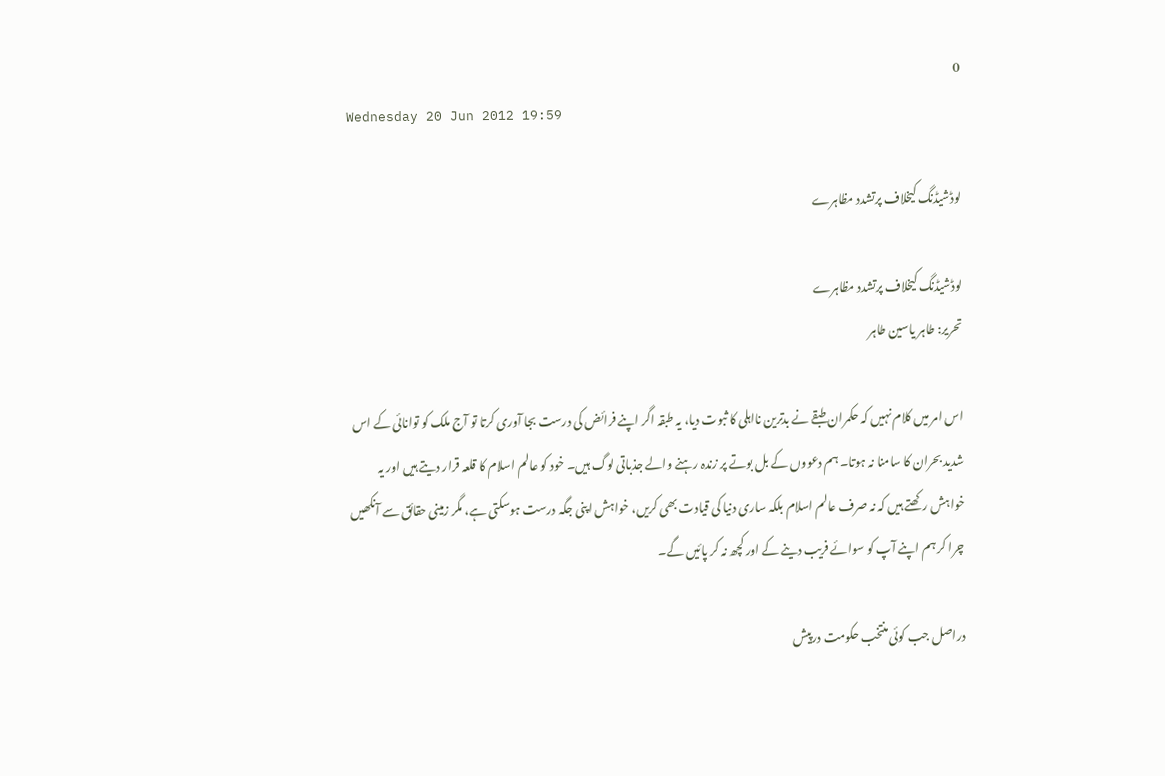0
Wednesday 20 Jun 2012 19:59

لوڈشیڈنگ کیخلاف پرتشدد مظاہرے

لوڈشیڈنگ کیخلاف پرتشدد مظاہرے
تحریر: طاہر یاسین طاہر

اس امر میں کلام نہیں کہ حکمران طبقے نے بدترین نااہلی کا ثبوت دیا، یہ طبقہ اگر اپنے فرائض کی درست بجا آوری کرتا تو آج ملک کو توانائی کے اس شدید بحران کا سامنا نہ ہوتا۔ ہم دعووں کے بل بوتے پر زندہ رہنے والے جذباتی لوگ ہیں۔ خود کو عالم اسلام کا قلعہ قرار دیتے ہیں اور یہ خواہش رکھتے ہیں کہ نہ صرف عالم اسلام بلکہ ساری دنیا کی قیادت بھی کریں، خواہش اپنی جگہ درست ہوسکتی ہے، مگر زمینی حقائق سے آنکھیں چرا کر ہم اپنے آپ کو سوائے فریب دینے کے اور کچھ نہ کر پائیں گے۔

دراصل جب کوئی منتخب حکومت درپیش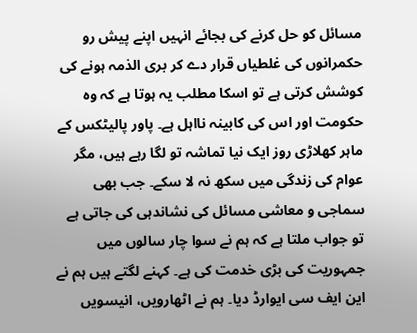مسائل کو حل کرنے کی بجائے انہیں اپنے پیش رو حکمرانوں کی غلطیاں قرار دے کر بری الذمہ ہونے کی کوشش کرتی ہے تو اسکا مطلب یہ ہوتا ہے کہ وہ حکومت اور اس کی کابینہ نااہل ہے۔ پاور پالیٹکس کے ماہر کھلاڑی روز ایک نیا تماشہ تو لگا رہے ہیں، مگر عوام کی زندگی میں سکھ نہ لا سکے۔ جب بھی سماجی و معاشی مسائل کی نشاندہی کی جاتی ہے تو جواب ملتا ہے کہ ہم نے سوا چار سالوں میں جمہوریت کی بڑی خدمت کی ہے۔ کہنے لگتے ہیں ہم نے این ایف سی ایوارڈ دیا۔ ہم نے اٹھارویں، انیسویں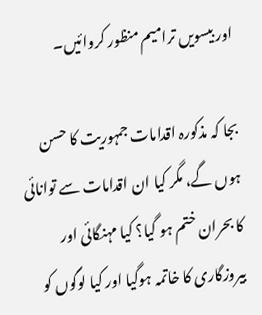اور بیسویں ترامیم منظور کروائیں۔

بجا کہ مذکورہ اقدامات جمہوریت کا حسن ہوں گے، مگر کیا ان اقدامات سے توانائی کا بحران ختم ہو گیا؟ کیا مہنگائی اور بیروزگاری کا خاتمہ ہوگیا اور کیا لوگوں کو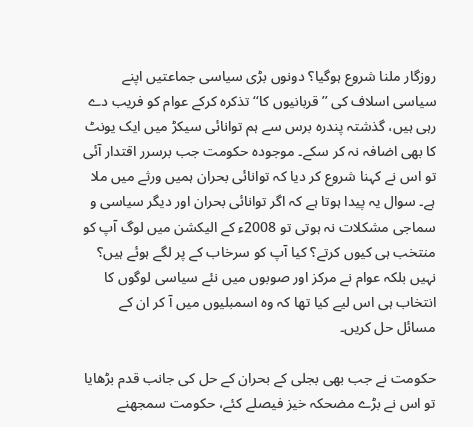روزگار ملنا شروع ہوگیا؟ دونوں بڑی سیاسی جماعتیں اپنے سیاسی اسلاف کی ’’قربانیوں کا‘‘ تذکرہ کرکے عوام کو فریب دے رہی ہیں، گذشتہ پندرہ برس سے ہم توانائی سیکڑ میں ایک یونٹ کا بھی اضافہ نہ کر سکے۔ موجودہ حکومت جب برسرر اقتدار آئی تو اس نے کہنا شروع کر دیا کہ توانائی بحران ہمیں ورثے میں ملا ہے۔ سوال یہ پیدا ہوتا ہے کہ اگر توانائی بحران اور دیگر سیاسی و سماجی مشکلات نہ ہوتی تو 2008ء کے الیکشن میں لوگ آپ کو منتخب ہی کیوں کرتے؟ کیا آپ کو سرخاب کے پر لگے ہوئے ہیں؟ نہیں بلکہ عوام نے مرکز اور صوبوں میں نئے سیاسی لوگوں کا انتخاب ہی اس لیے کیا تھا کہ وہ اسمبلیوں میں آ کر ان کے مسائل حل کریں۔

حکومت نے جب بھی بجلی کے بحران کے حل کی جانب قدم بڑھایا تو اس نے بڑے مضحکہ خیز فیصلے کئے، حکومت سمجھنے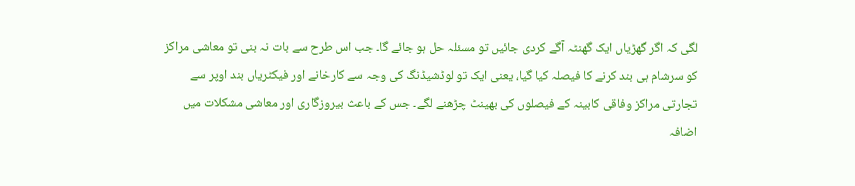لگی کہ اگر گھڑیاں ایک گھنٹہ آگے کردی جائیں تو مسئلہ حل ہو جائے گا۔ جب اس طرح سے بات نہ بنی تو معاشی مراکز کو سرشام ہی بند کرنے کا فیصلہ کیا گیا، یعنی ایک تو لوڈشیڈنگ کی وجہ سے کارخانے اور فیکٹریاں بند اوپر سے تجارتی مراکز وفاقی کابینہ کے فیصلوں کی بھینٹ چڑھنے لگے۔ جس کے باعث بیروزگاری اور معاشی مشکلات میں اضافہ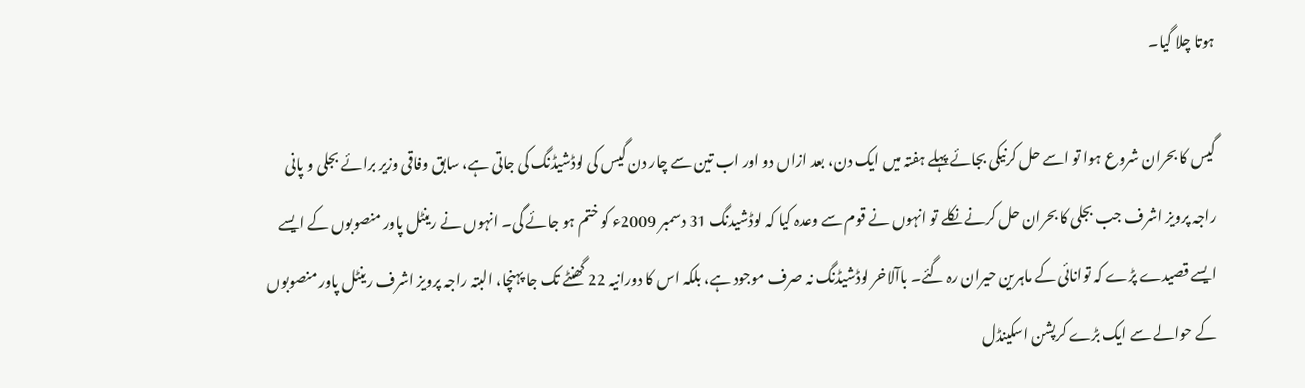ہوتا چلا گیا۔

گیس کا بحران شروع ہوا تو اسے حل کرنیکی بجائے پہلے ہفتہ میں ایک دن، بعد ازاں دو اور اب تین سے چار دن گیس کی لوڈشیڈنگ کی جاتی ہے، سابق وفاقی وزیر برائے بجلی و پانی راجہ پرویز اشرف جب بجلی کا بحران حل کرنے نکلے تو انہوں نے قوم سے وعدہ کیا کہ لوڈشیدنگ 31 دسمبر 2009ء کو ختم ہو جائے گی۔ انہوں نے رینٹل پاور منصوبوں کے ایسے ایسے قصیدے پڑے کہ توانائی کے ماہرین حیران رہ گئے۔ باآلاخر لوڈشیڈنگ نہ صرف موجود ہے، بلکہ اس کا دورانیہ 22 گھنٹے تک جا پہنچا، البتہ راجہ پرویز اشرف رینٹل پاور منصوبوں کے حوالے سے ایک بڑے کرپشن اسکینڈل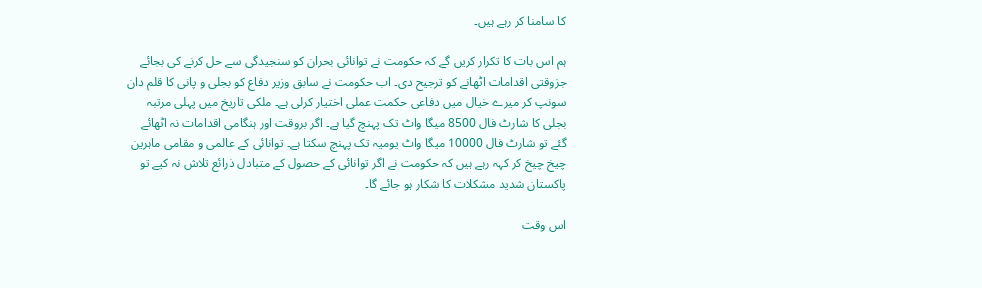کا سامنا کر رہے ہیں۔

ہم اس بات کا تکرار کریں گے کہ حکومت نے توانائی بحران کو سنجیدگی سے حل کرنے کی بجائے جزوقتی اقدامات اٹھانے کو ترجیح دی۔ اب حکومت نے سابق وزیر دفاع کو بجلی و پانی کا قلم دان سونپ کر میرے خیال میں دفاعی حکمت عملی اختیار کرلی ہے۔ ملکی تاریخ میں پہلی مرتبہ بجلی کا شارٹ فال 8500 میگا واٹ تک پہنچ گیا ہے۔ اگر بروقت اور ہنگامی اقدامات نہ اٹھائے گئے تو شارٹ فال 10000 میگا واٹ یومیہ تک پہنچ سکتا ہے۔ توانائی کے عالمی و مقامی ماہرین چیخ چیخ کر کہہ رہے ہیں کہ حکومت نے اگر توانائی کے حصول کے متبادل ذرائع تلاش نہ کیے تو پاکستان شدید مشکلات کا شکار ہو جائے گا۔

اس وقت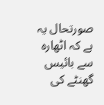صورتحال یہ ہے کہ اٹھارہ سے بائیس گھنٹے کی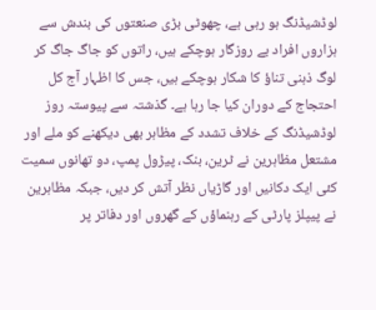لوڈشیڈنگ ہو رہی ہے، چھوٹی بڑی صنعتوں کی بندش سے ہزاروں افراد بے روزگار ہوچکے ہیں، راتوں کو جاگ جاگ کر لوگ ذہنی تناؤ کا شکار ہوچکے ہیں، جس کا اظہار آج کل احتجاج کے دوران کیا جا رہا ہے۔ گذشتہ سے پیوستہ روز لوڈشیڈنگ کے خلاف تشدد کے مظاہر بھی دیکھنے کو ملے اور مشتعل مظاہرین نے ٹرین، بنک، پیڑول پمپ، دو تھانوں سمیت کئی ایک دکانیں اور گاڑیاں نظر آتش کر دیں، جبکہ مظاہرین نے پیپلز پارٹی کے رہنماؤں کے گھروں اور دفاتر پر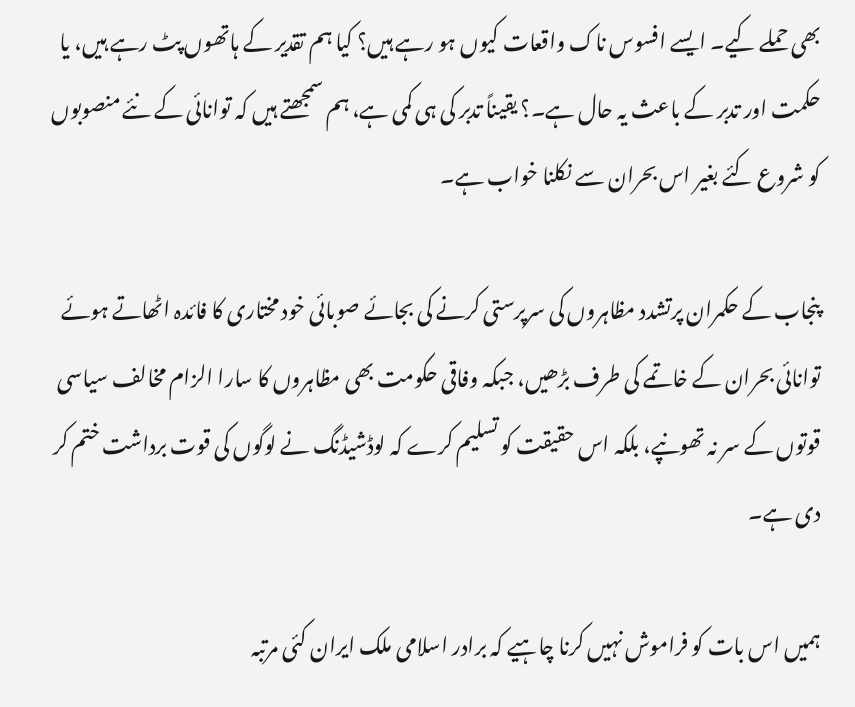بھی حملے کیے۔ ایسے افسوس ناک واقعات کیوں ہو رہے ہیں؟ کیا ہم تقدیر کے ہاتھوں پٹ رہے ہیں، یا حکمت اور تدبر کے باعث یہ حال ہے۔؟ یقیناً تدبر کی ہی کمی ہے، ہم سمجھتے ہیں کہ توانائی کے نئے منصوبوں کو شروع کئے بغیر اس بحران سے نکلنا خواب ہے۔

پنجاب کے حکمران پرتشدد مظاہروں کی سرپرستی کرنے کی بجائے صوبائی خود مختاری کا فائدہ اٹھاتے ہوئے توانائی بحران کے خاتمے کی طرف بڑھیں، جبکہ وفاقی حکومت بھی مظاہروں کا سارا الزام مخالف سیاسی قوتوں کے سر نہ تھونپے، بلکہ اس حقیقت کو تسلیم کرے کہ لوڈشیڈنگ نے لوگوں کی قوت برداشت ختم کر دی ہے۔

ہمیں اس بات کو فراموش نہیں کرنا چاہیے کہ برادر اسلامی ملک ایران کئی مرتبہ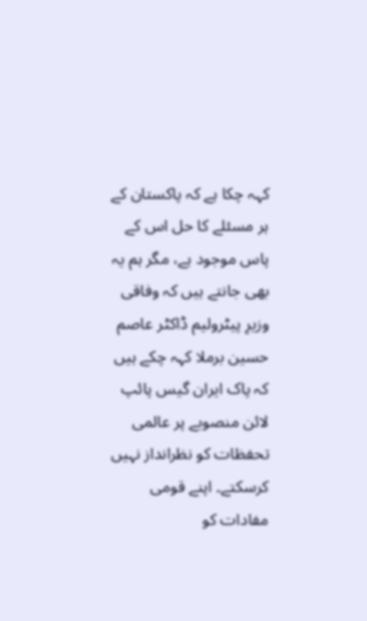کہہ چکا ہے کہ پاکستان کے ہر مسئلے کا حل اس کے پاس موجود ہے، مگر ہم یہ بھی جانتے ہیں کہ وفاقی وزیرِ پیٹرولیم ڈاکٹر عاصم حسین برملا کہہ چکے ہیں کہ پاک ایران گیس پائپ لائن منصوبے پر عالمی تحفظات کو نظرانداز نہیں کرسکتے۔ اپنے قومی مفادات کو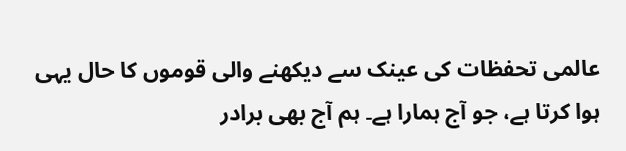عالمی تحفظات کی عینک سے دیکھنے والی قوموں کا حال یہی ہوا کرتا ہے، جو آج ہمارا ہے۔ ہم آج بھی برادر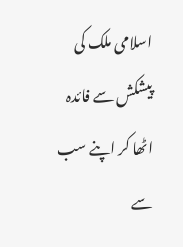اسلامی ملک کی پیشکش سے فائدہ اٹھا کر اپنے سب سے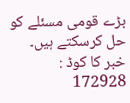بڑے قومی مسئلے کو حل کرسکتے ہیں۔
خبر کا کوڈ : 172928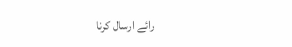رائے ارسال کرنا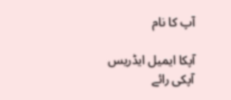آپ کا نام

آپکا ایمیل ایڈریس
آپکی رائے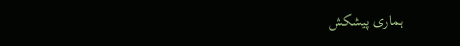ہماری پیشکش